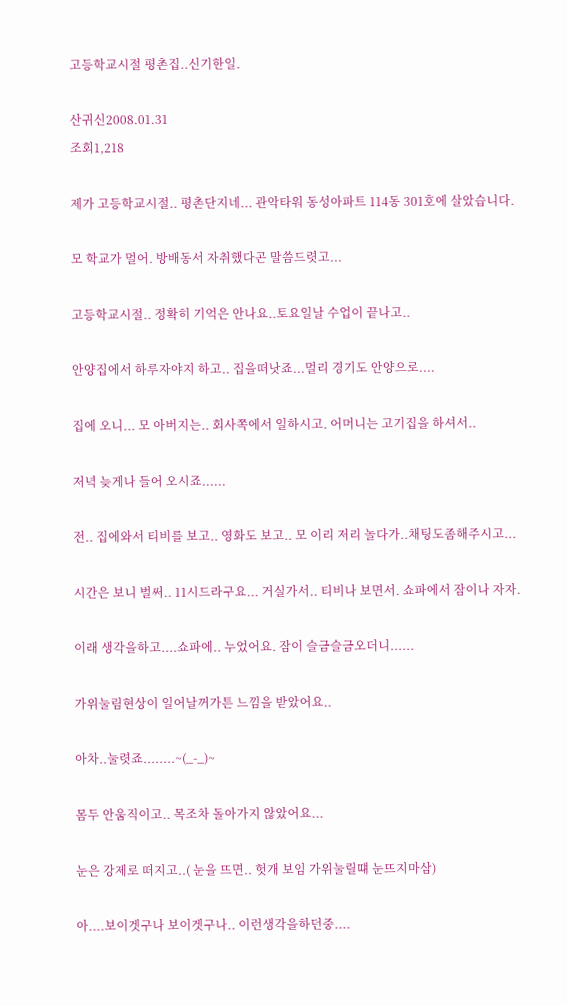고등학교시절 평촌집..신기한일.

산귀신2008.01.31
조회1,218

제가 고등학교시절.. 평촌단지네... 관악타워 동성아파트 114동 301호에 살았습니다.

모 학교가 멀어. 방배동서 자취했다곤 말씀드렷고...

고등학교시절.. 정확히 기억은 안나요..토요일날 수업이 끝나고..

안양집에서 하루자야지 하고.. 집을떠낫죠...멀리 경기도 안양으로....

집에 오니... 모 아버지는.. 회사쪽에서 일하시고. 어머니는 고기집을 하셔서..

저녁 늦게나 들어 오시죠......

전.. 집에와서 티비를 보고.. 영화도 보고.. 모 이리 저리 놀다가..채팅도좀해주시고...

시간은 보니 벌써.. 11시드라구요... 거실가서.. 티비나 보면서. 쇼파에서 잠이나 자자.

이래 생각을하고....쇼파에.. 누었어요. 잠이 슬금슬금오더니......

가위눌림현상이 일어날꺼가튼 느낌을 받았어요..

아차..눌렷죠........~(_-_)~

몸두 안움직이고.. 목조차 돌아가지 않았어요...

눈은 강제로 떠지고..( 눈을 뜨면.. 헛개 보임 가위눌릴떄 눈뜨지마삼)

아....보이겟구나 보이겟구나.. 이런생각을하던중....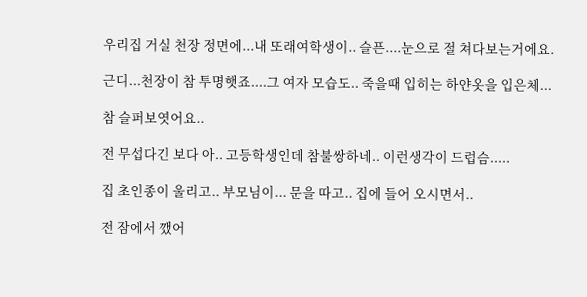우리집 거실 천장 정면에...내 또래여학생이.. 슬픈....눈으로 절 쳐다보는거에요.

근디...천장이 참 투명햇죠....그 여자 모습도.. 죽을때 입히는 하얀옷을 입은체...

참 슬퍼보엿어요..

전 무섭다긴 보다 아.. 고등학생인데 참불쌍하네.. 이런생각이 드럽슴.....

집 초인종이 울리고.. 부모님이... 문을 따고.. 집에 들어 오시면서..

전 잠에서 깼어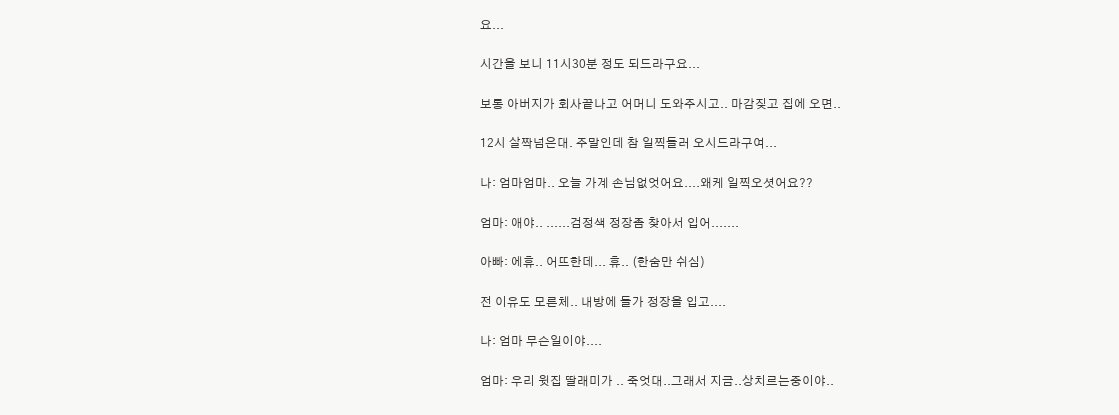요...

시간을 보니 11시30분 정도 되드라구요...

보통 아버지가 회사끝나고 어머니 도와주시고.. 마감짖고 집에 오면..

12시 살짝넘은대. 주말인데 참 일찍들러 오시드라구여...

나: 엄마엄마.. 오늘 가계 손님없엇어요....왜케 일찍오셧어요??

엄마: 애야.. ......검정색 정장좀 찾아서 입어.......

아빠: 에휴.. 어뜨한데... 휴.. (한숨만 쉬심)

전 이유도 모른체.. 내방에 들가 정장을 입고....

나: 엄마 무슨일이야....

엄마: 우리 윗집 딸래미가 .. 죽엇대..그래서 지금..상치르는중이야..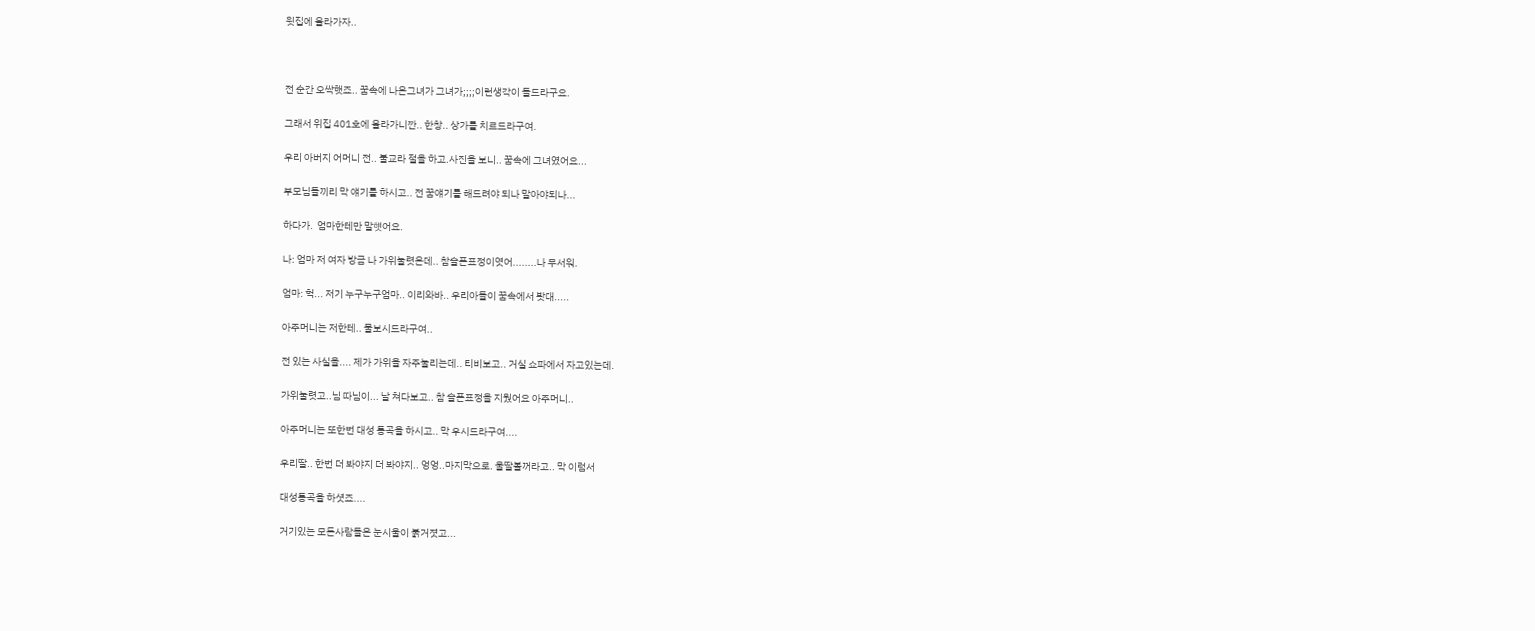윗집에 올라가자..



전 순간 오싹햇죠.. 꿈속에 나온그녀가 그녀가;;;;이런생각이 들드라구요.

그래서 위집 401호에 올라가니깐.. 한창.. 상가를 치르드라구여.

우리 아버지 어머니 전.. 불교라 절을 하고.사진을 보니.. 꿈속에 그녀였어요...

부모님들끼리 막 얘기를 하시고.. 전 꿈얘기를 해드려야 되나 말아야되나...

하다가.  엄마한테만 말햿어요.

나: 엄마 저 여자 방금 나 가위눌렷은데.. 참슬픈표정이엿어........나 무서워.

엄마: 헉... 저기 누구누구엄마.. 이리와바.. 우리아들이 꿈속에서 봣대.....

아주머니는 저한테.. 물보시드라구여..

전 있는 사실을.... 제가 가위을 자주눌리는데.. 티비보고.. 거실 쇼파에서 자고있는데.

가위눌렷고..님 따님이... 날 쳐다보고.. 참 슬픈표정을 지웠어요 아주머니..

아주머니는 또한번 대성 통곡을 하시고.. 막 우시드라구여....

우리딸.. 한번 더 봐야지 더 봐야지.. 엉엉..마지막으로. 울딸볼꺼라고.. 막 이럼서

대성통곡을 하셧죠....

거기있는 모든사람들은 눈시울이 붉거졋고...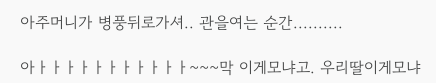아주머니가 병풍뒤로가셔.. 관을여는 순간..........

아ㅏㅏㅏㅏㅏㅏㅏㅏㅏㅏㅏ~~~막 이게모냐고. 우리딸이게모냐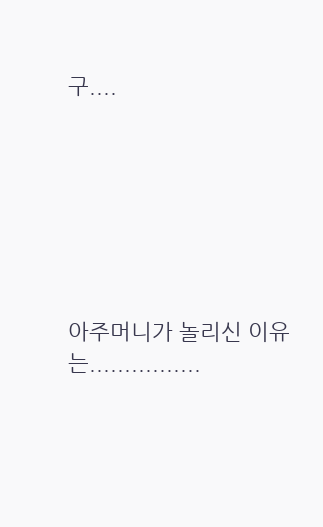구....







아주머니가 놀리신 이유는................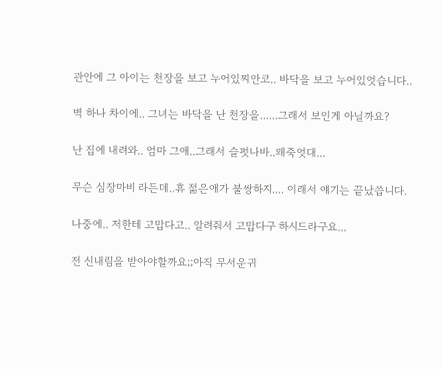관안에 그 아이는 천장을 보고 누어있찌안코.. 바닥을 보고 누어있엇습니다..

벽 하나 차이에.. 그녀는 바닥을 난 천장을......그래서 보인게 아닐까요?

난 집에 내려와.. 엄마 그애..그래서 슬펏나바..왜죽엇대...

무슨 심장마비 라든데..휴 젊은애가 불쌍하지.... 이래서 얘기는 끝났씁니다.

나중에.. 저한테 고맙다고.. 알려줘서 고맙다구 하시드라구요...

전 신내림을 받아야할까요;;아직 무서운귀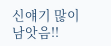신얘기 많이 남앗음!!